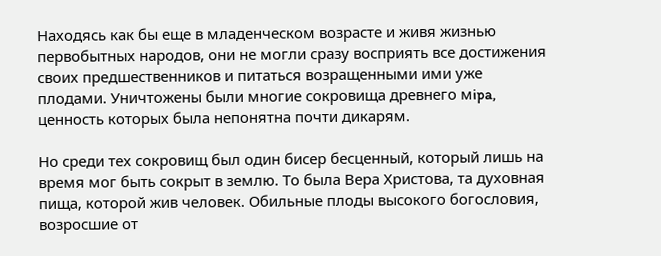Находясь как бы еще в младенческом возрасте и живя жизнью первобытных народов, они не могли сразу восприять все достижения своих предшественников и питаться возращенными ими уже плодами. Уничтожены были многие сокровища древнего мipa, ценность которых была непонятна почти дикарям.

Но среди тех сокровищ был один бисер бесценный, который лишь на время мог быть сокрыт в землю. То была Вера Христова, та духовная пища, которой жив человек. Обильные плоды высокого богословия, возросшие от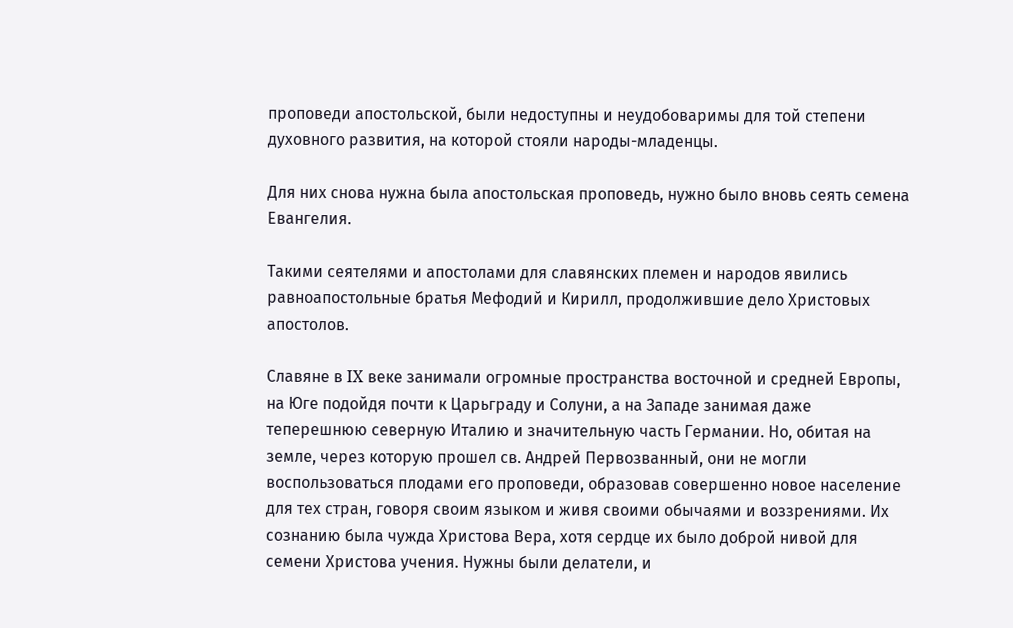проповеди апостольской, были недоступны и неудобоваримы для той степени духовного развития, на которой стояли народы-младенцы.

Для них снова нужна была апостольская проповедь, нужно было вновь сеять семена Евангелия.

Такими сеятелями и апостолами для славянских племен и народов явились равноапостольные братья Мефодий и Кирилл, продолжившие дело Христовых апостолов.

Славяне в IX веке занимали огромные пространства восточной и средней Европы, на Юге подойдя почти к Царьграду и Солуни, а на Западе занимая даже теперешнюю северную Италию и значительную часть Германии. Но, обитая на земле, через которую прошел св. Андрей Первозванный, они не могли воспользоваться плодами его проповеди, образовав совершенно новое население для тех стран, говоря своим языком и живя своими обычаями и воззрениями. Их сознанию была чужда Христова Вера, хотя сердце их было доброй нивой для семени Христова учения. Нужны были делатели, и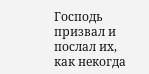Господь призвал и послал их, как некогда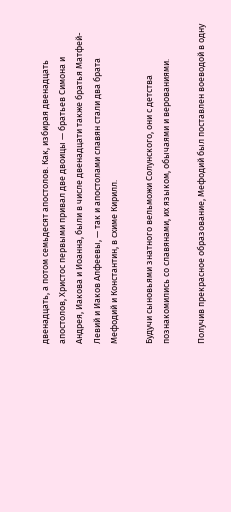двенадцать, а потом семьдесят апостолов. Как, избирая двенадцать апостолов, Христос первыми привал две двоицы — братьев Симона и Андрея, Иакова и Иоанна, были в числе двенадцати также братья Матфей-Левий и Иаков Алфеевы, — так и апостолами славян стали два брата Мефодий и Константин, в схиме Кирилл.

Будучи сыновьями знатного вельможи Солунского, они с детства познакомились со славянами, их языком, обычаями и верованиями.

Получив прекрасное образование, Мефодий был поставлен воеводой в одну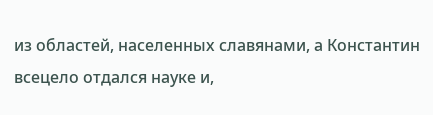из областей, населенных славянами, а Константин всецело отдался науке и,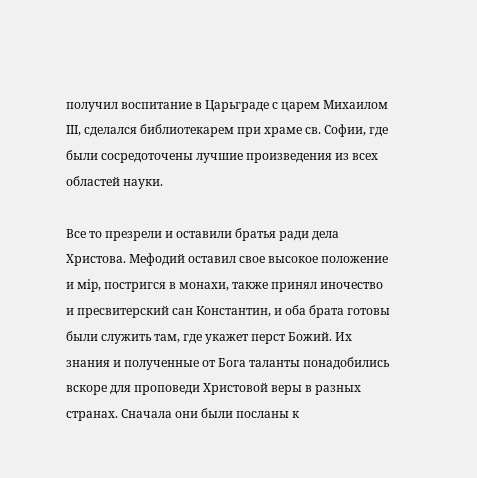получил воспитание в Царьграде с царем Михаилом III, сделался библиотекарем при храме св. Софии, где были сосредоточены лучшие произведения из всех областей науки.

Все то презрели и оставили братья ради дела Христова. Мефодий оставил свое высокое положение и мip, постригся в монахи, также принял иночество и пресвитерский сан Константин, и оба брата готовы были служить там, где укажет перст Божий. Их знания и полученные от Бога таланты понадобились вскоре для проповеди Христовой веры в разных странах. Сначала они были посланы к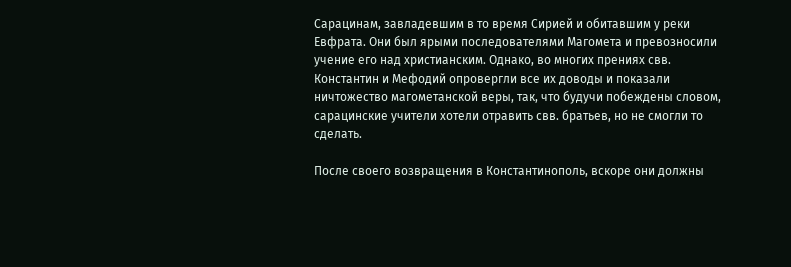Сарацинам, завладевшим в то время Сирией и обитавшим у реки Евфрата. Они был ярыми последователями Магомета и превозносили учение его над христианским. Однако, во многих прениях свв. Константин и Мефодий опровергли все их доводы и показали ничтожество магометанской веры, так, что будучи побеждены словом, сарацинские учители хотели отравить свв. братьев, но не смогли то сделать.

После своего возвращения в Константинополь, вскоре они должны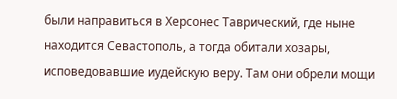были направиться в Херсонес Таврический, где ныне находится Севастополь, а тогда обитали хозары, исповедовавшие иудейскую веру. Там они обрели мощи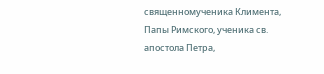священномученика Климента, Папы Римского, ученика св. апостола Петра,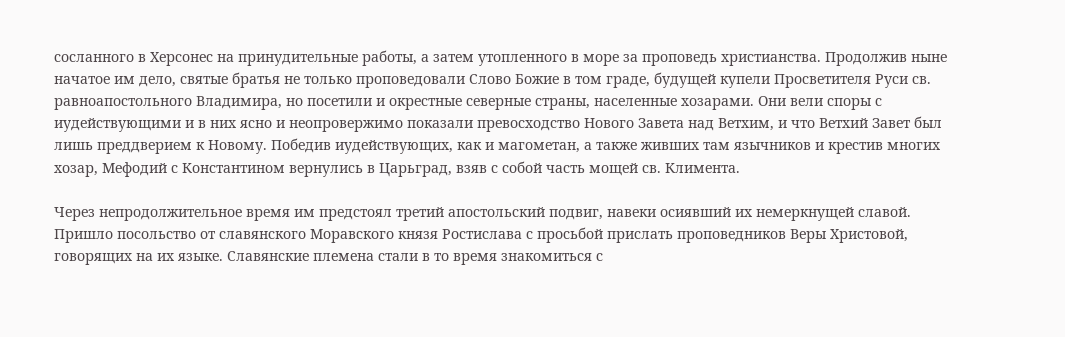сосланного в Херсонес на принудительные работы, а затем утопленного в море за проповедь христианства. Продолжив ныне начатое им дело, святые братья не только проповедовали Слово Божие в том граде, будущей купели Просветителя Руси св. равноапостольного Владимира, но посетили и окрестные северные страны, населенные хозарами. Они вели споры с иудействующими и в них ясно и неопровержимо показали превосходство Нового Завета над Ветхим, и что Ветхий Завет был лишь преддверием к Новому. Победив иудействующих, как и магометан, а также живших там язычников и крестив многих хозар, Мефодий с Константином вернулись в Царьград, взяв с собой часть мощей св. Климента.

Через непродолжительное время им предстоял третий апостольский подвиг, навеки осиявший их немеркнущей славой. Пришло посольство от славянского Моравского князя Ростислава с просьбой прислать проповедников Веры Христовой, говорящих на их языке. Славянские племена стали в то время знакомиться с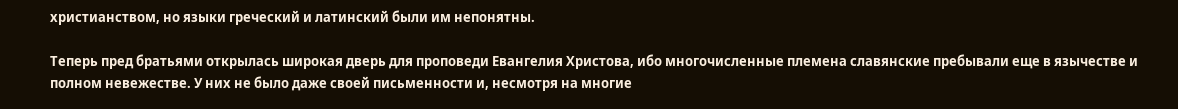христианством, но языки греческий и латинский были им непонятны.

Теперь пред братьями открылась широкая дверь для проповеди Евангелия Христова, ибо многочисленные племена славянские пребывали еще в язычестве и полном невежестве. У них не было даже своей письменности и, несмотря на многие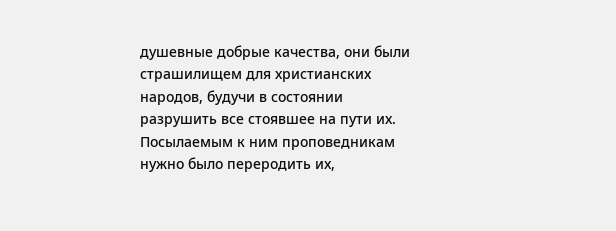душевные добрые качества, они были страшилищем для христианских народов, будучи в состоянии разрушить все стоявшее на пути их. Посылаемым к ним проповедникам нужно было переродить их,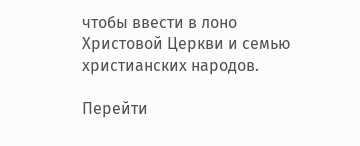чтобы ввести в лоно Христовой Церкви и семью христианских народов.

Перейти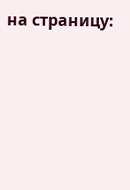на страницу: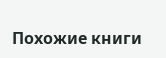Похожие книги